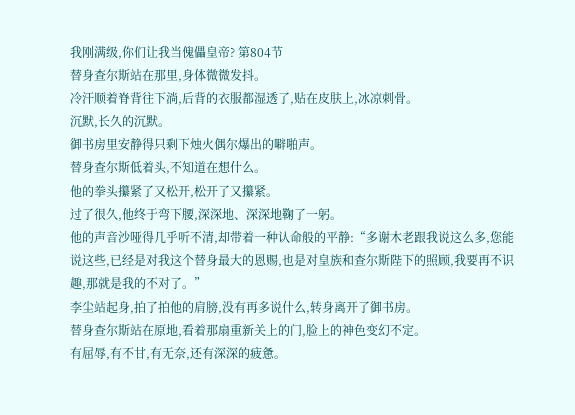我刚满级,你们让我当傀儡皇帝? 第804节
替身查尔斯站在那里,身体微微发抖。
冷汗顺着脊背往下淌,后背的衣服都湿透了,贴在皮肤上,冰凉刺骨。
沉默,长久的沉默。
御书房里安静得只剩下烛火偶尔爆出的噼啪声。
替身查尔斯低着头,不知道在想什么。
他的拳头攥紧了又松开,松开了又攥紧。
过了很久,他终于弯下腰,深深地、深深地鞠了一躬。
他的声音沙哑得几乎听不清,却带着一种认命般的平静:“多谢木老跟我说这么多,您能说这些,已经是对我这个替身最大的恩赐,也是对皇族和查尔斯陛下的照顾,我要再不识趣,那就是我的不对了。”
李尘站起身,拍了拍他的肩膀,没有再多说什么,转身离开了御书房。
替身查尔斯站在原地,看着那扇重新关上的门,脸上的神色变幻不定。
有屈辱,有不甘,有无奈,还有深深的疲惫。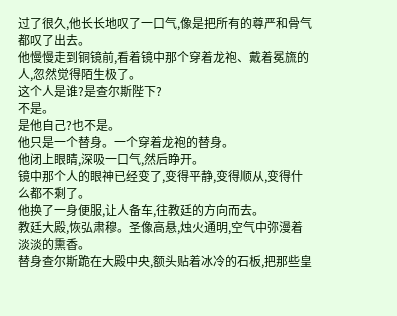过了很久,他长长地叹了一口气,像是把所有的尊严和骨气都叹了出去。
他慢慢走到铜镜前,看着镜中那个穿着龙袍、戴着冕旒的人,忽然觉得陌生极了。
这个人是谁?是查尔斯陛下?
不是。
是他自己?也不是。
他只是一个替身。一个穿着龙袍的替身。
他闭上眼睛,深吸一口气,然后睁开。
镜中那个人的眼神已经变了,变得平静,变得顺从,变得什么都不剩了。
他换了一身便服,让人备车,往教廷的方向而去。
教廷大殿,恢弘肃穆。圣像高悬,烛火通明,空气中弥漫着淡淡的熏香。
替身查尔斯跪在大殿中央,额头贴着冰冷的石板,把那些皇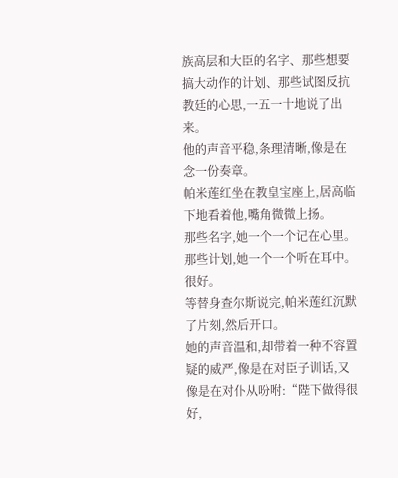族高层和大臣的名字、那些想要搞大动作的计划、那些试图反抗教廷的心思,一五一十地说了出来。
他的声音平稳,条理清晰,像是在念一份奏章。
帕米莲红坐在教皇宝座上,居高临下地看着他,嘴角微微上扬。
那些名字,她一个一个记在心里。
那些计划,她一个一个听在耳中。
很好。
等替身查尔斯说完,帕米莲红沉默了片刻,然后开口。
她的声音温和,却带着一种不容置疑的威严,像是在对臣子训话,又像是在对仆从吩咐:“陛下做得很好,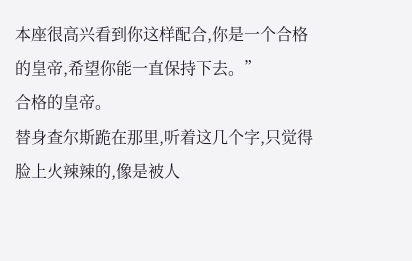本座很高兴看到你这样配合,你是一个合格的皇帝,希望你能一直保持下去。”
合格的皇帝。
替身查尔斯跪在那里,听着这几个字,只觉得脸上火辣辣的,像是被人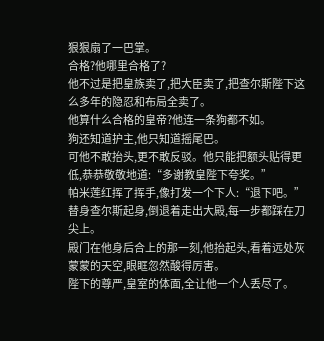狠狠扇了一巴掌。
合格?他哪里合格了?
他不过是把皇族卖了,把大臣卖了,把查尔斯陛下这么多年的隐忍和布局全卖了。
他算什么合格的皇帝?他连一条狗都不如。
狗还知道护主,他只知道摇尾巴。
可他不敢抬头,更不敢反驳。他只能把额头贴得更低,恭恭敬敬地道:“多谢教皇陛下夸奖。”
帕米莲红挥了挥手,像打发一个下人:“退下吧。”
替身查尔斯起身,倒退着走出大殿,每一步都踩在刀尖上。
殿门在他身后合上的那一刻,他抬起头,看着远处灰蒙蒙的天空,眼眶忽然酸得厉害。
陛下的尊严,皇室的体面,全让他一个人丢尽了。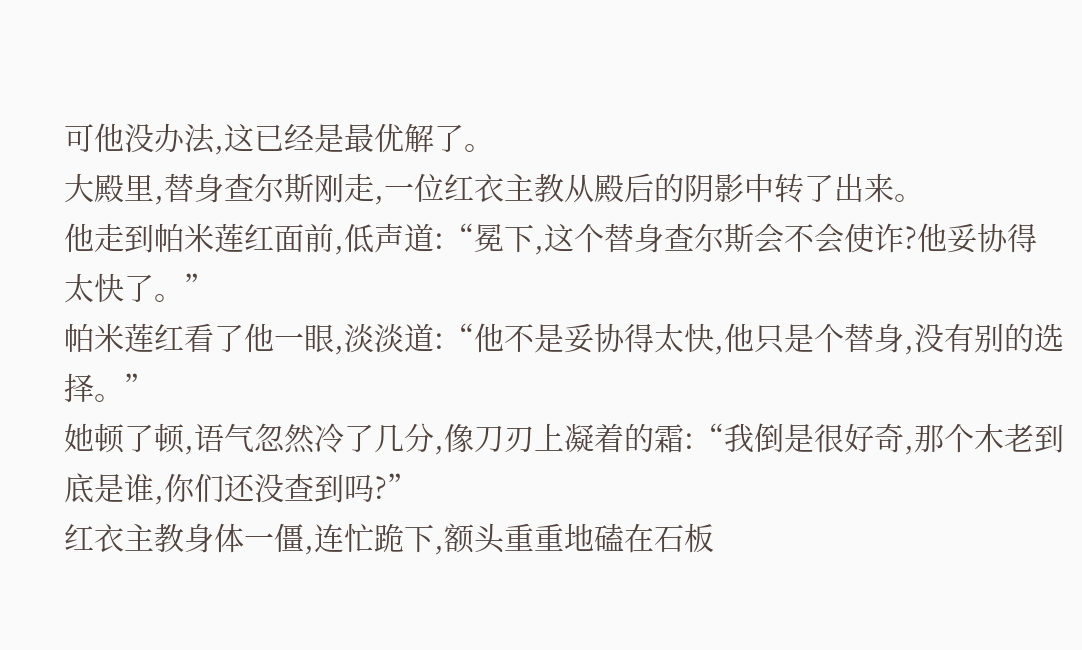可他没办法,这已经是最优解了。
大殿里,替身查尔斯刚走,一位红衣主教从殿后的阴影中转了出来。
他走到帕米莲红面前,低声道:“冕下,这个替身查尔斯会不会使诈?他妥协得太快了。”
帕米莲红看了他一眼,淡淡道:“他不是妥协得太快,他只是个替身,没有别的选择。”
她顿了顿,语气忽然冷了几分,像刀刃上凝着的霜:“我倒是很好奇,那个木老到底是谁,你们还没查到吗?”
红衣主教身体一僵,连忙跪下,额头重重地磕在石板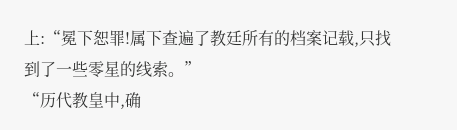上:“冕下恕罪!属下查遍了教廷所有的档案记载,只找到了一些零星的线索。”
“历代教皇中,确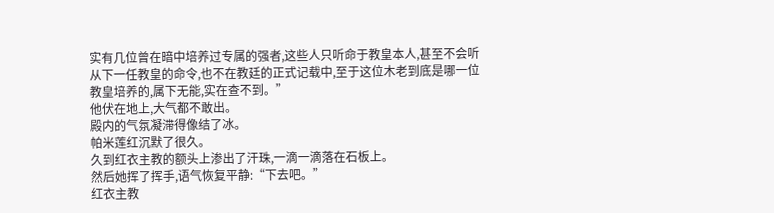实有几位曾在暗中培养过专属的强者,这些人只听命于教皇本人,甚至不会听从下一任教皇的命令,也不在教廷的正式记载中,至于这位木老到底是哪一位教皇培养的,属下无能,实在查不到。”
他伏在地上,大气都不敢出。
殿内的气氛凝滞得像结了冰。
帕米莲红沉默了很久。
久到红衣主教的额头上渗出了汗珠,一滴一滴落在石板上。
然后她挥了挥手,语气恢复平静:“下去吧。”
红衣主教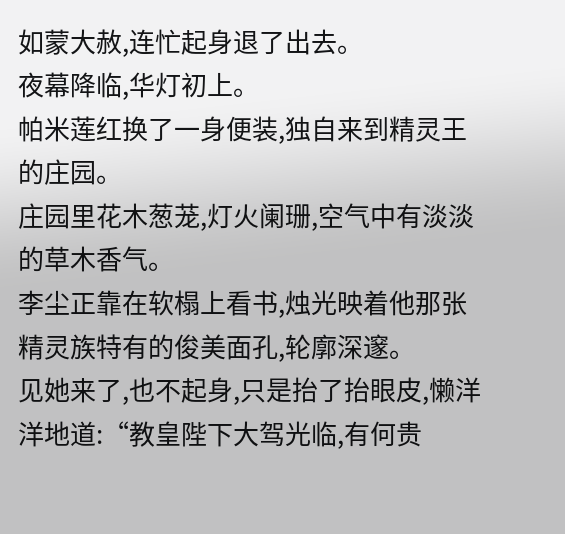如蒙大赦,连忙起身退了出去。
夜幕降临,华灯初上。
帕米莲红换了一身便装,独自来到精灵王的庄园。
庄园里花木葱茏,灯火阑珊,空气中有淡淡的草木香气。
李尘正靠在软榻上看书,烛光映着他那张精灵族特有的俊美面孔,轮廓深邃。
见她来了,也不起身,只是抬了抬眼皮,懒洋洋地道:“教皇陛下大驾光临,有何贵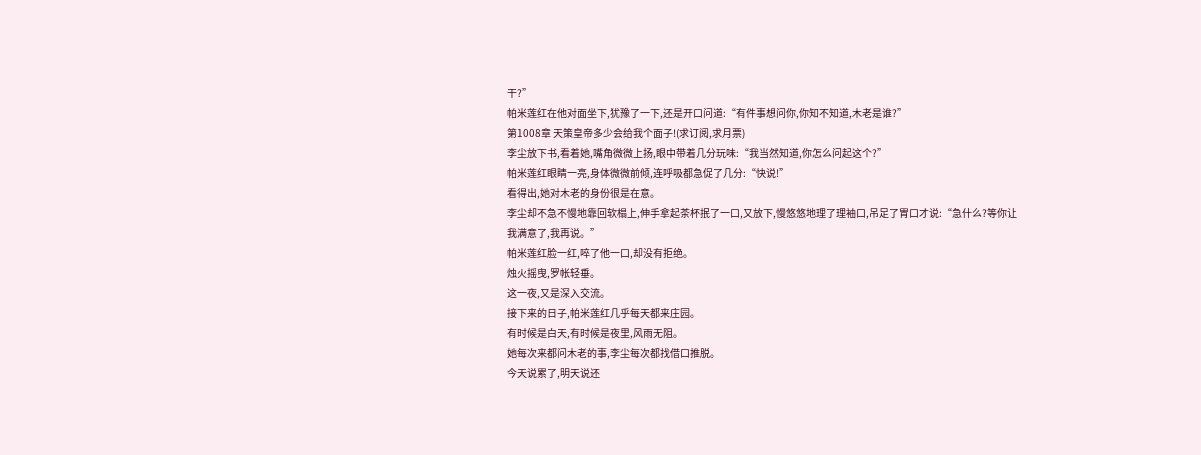干?”
帕米莲红在他对面坐下,犹豫了一下,还是开口问道:“有件事想问你,你知不知道,木老是谁?”
第1008章 天策皇帝多少会给我个面子!(求订阅,求月票)
李尘放下书,看着她,嘴角微微上扬,眼中带着几分玩味:“我当然知道,你怎么问起这个?”
帕米莲红眼睛一亮,身体微微前倾,连呼吸都急促了几分:“快说!”
看得出,她对木老的身份很是在意。
李尘却不急不慢地靠回软榻上,伸手拿起茶杯抿了一口,又放下,慢悠悠地理了理袖口,吊足了胃口才说:“急什么?等你让我满意了,我再说。”
帕米莲红脸一红,啐了他一口,却没有拒绝。
烛火摇曳,罗帐轻垂。
这一夜,又是深入交流。
接下来的日子,帕米莲红几乎每天都来庄园。
有时候是白天,有时候是夜里,风雨无阻。
她每次来都问木老的事,李尘每次都找借口推脱。
今天说累了,明天说还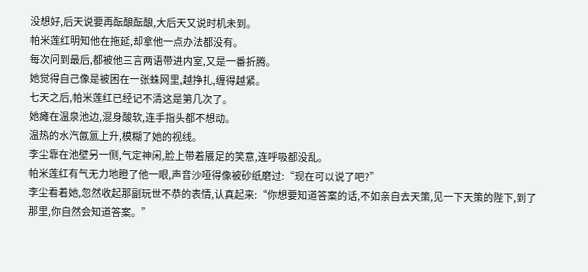没想好,后天说要再酝酿酝酿,大后天又说时机未到。
帕米莲红明知他在拖延,却拿他一点办法都没有。
每次问到最后,都被他三言两语带进内室,又是一番折腾。
她觉得自己像是被困在一张蛛网里,越挣扎,缠得越紧。
七天之后,帕米莲红已经记不清这是第几次了。
她瘫在温泉池边,混身酸软,连手指头都不想动。
温热的水汽氤氲上升,模糊了她的视线。
李尘靠在池壁另一侧,气定神闲,脸上带着餍足的笑意,连呼吸都没乱。
帕米莲红有气无力地瞪了他一眼,声音沙哑得像被砂纸磨过:“现在可以说了吧?”
李尘看着她,忽然收起那副玩世不恭的表情,认真起来:“你想要知道答案的话,不如亲自去天策,见一下天策的陛下,到了那里,你自然会知道答案。”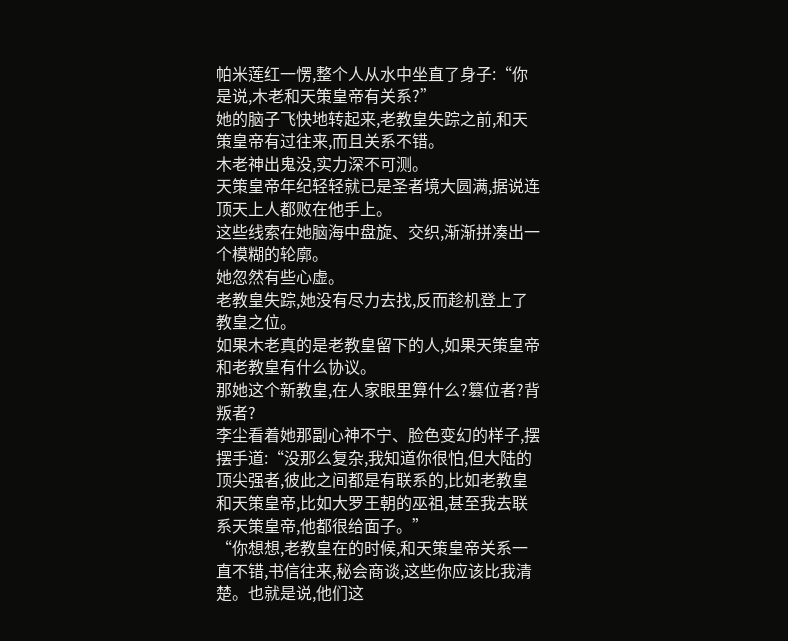帕米莲红一愣,整个人从水中坐直了身子:“你是说,木老和天策皇帝有关系?”
她的脑子飞快地转起来,老教皇失踪之前,和天策皇帝有过往来,而且关系不错。
木老神出鬼没,实力深不可测。
天策皇帝年纪轻轻就已是圣者境大圆满,据说连顶天上人都败在他手上。
这些线索在她脑海中盘旋、交织,渐渐拼凑出一个模糊的轮廓。
她忽然有些心虚。
老教皇失踪,她没有尽力去找,反而趁机登上了教皇之位。
如果木老真的是老教皇留下的人,如果天策皇帝和老教皇有什么协议。
那她这个新教皇,在人家眼里算什么?篡位者?背叛者?
李尘看着她那副心神不宁、脸色变幻的样子,摆摆手道:“没那么复杂,我知道你很怕,但大陆的顶尖强者,彼此之间都是有联系的,比如老教皇和天策皇帝,比如大罗王朝的巫祖,甚至我去联系天策皇帝,他都很给面子。”
“你想想,老教皇在的时候,和天策皇帝关系一直不错,书信往来,秘会商谈,这些你应该比我清楚。也就是说,他们这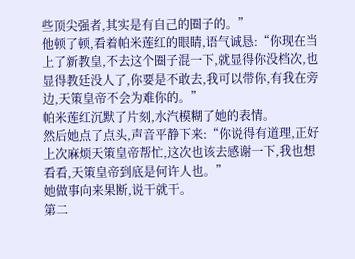些顶尖强者,其实是有自己的圈子的。”
他顿了顿,看着帕米莲红的眼睛,语气诚恳:“你现在当上了新教皇,不去这个圈子混一下,就显得你没档次,也显得教廷没人了,你要是不敢去,我可以带你,有我在旁边,天策皇帝不会为难你的。”
帕米莲红沉默了片刻,水汽模糊了她的表情。
然后她点了点头,声音平静下来:“你说得有道理,正好上次麻烦天策皇帝帮忙,这次也该去感谢一下,我也想看看,天策皇帝到底是何许人也。”
她做事向来果断,说干就干。
第二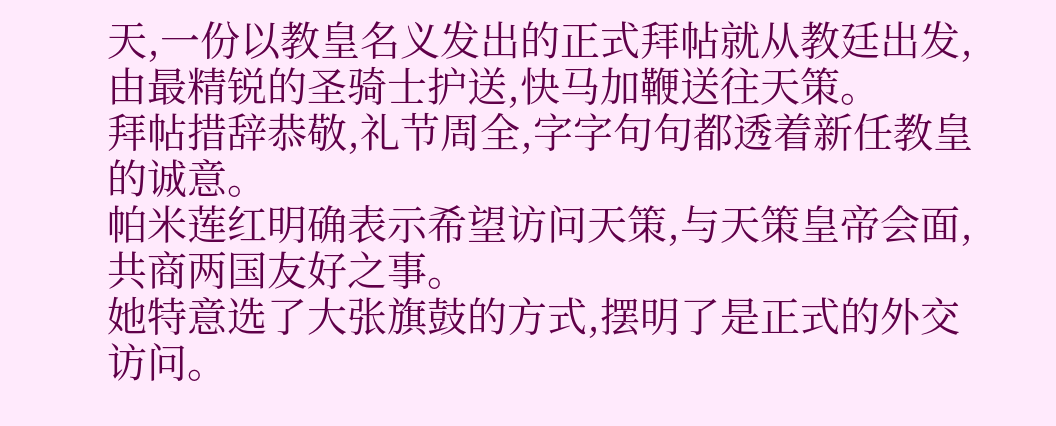天,一份以教皇名义发出的正式拜帖就从教廷出发,由最精锐的圣骑士护送,快马加鞭送往天策。
拜帖措辞恭敬,礼节周全,字字句句都透着新任教皇的诚意。
帕米莲红明确表示希望访问天策,与天策皇帝会面,共商两国友好之事。
她特意选了大张旗鼓的方式,摆明了是正式的外交访问。